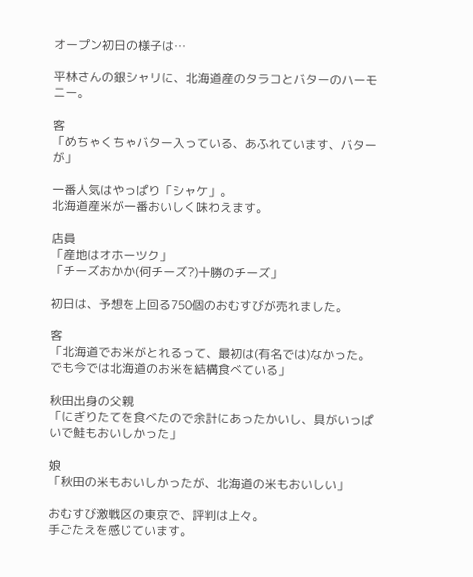オープン初日の様子は…

平林さんの銀シャリに、北海道産のタラコとバターのハーモニー。

客
「めちゃくちゃバター入っている、あふれています、バターが」

一番人気はやっぱり「シャケ」。
北海道産米が一番おいしく味わえます。

店員
「産地はオホーツク」
「チーズおかか(何チーズ?)十勝のチーズ」

初日は、予想を上回る750個のおむすびが売れました。

客
「北海道でお米がとれるって、最初は(有名では)なかった。でも今では北海道のお米を結構食べている」

秋田出身の父親
「にぎりたてを食べたので余計にあったかいし、具がいっぱいで鮭もおいしかった」

娘
「秋田の米もおいしかったが、北海道の米もおいしい」

おむすび激戦区の東京で、評判は上々。
手ごたえを感じています。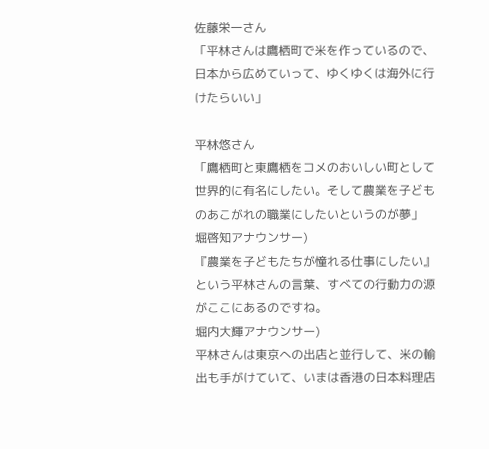佐藤栄一さん
「平林さんは鷹栖町で米を作っているので、日本から広めていって、ゆくゆくは海外に行けたらいい」

平林悠さん
「鷹栖町と東鷹栖をコメのおいしい町として世界的に有名にしたい。そして農業を子どものあこがれの職業にしたいというのが夢」
堀啓知アナウンサー)
『農業を子どもたちが憧れる仕事にしたい』という平林さんの言葉、すべての行動力の源がここにあるのですね。
堀内大輝アナウンサー)
平林さんは東京への出店と並行して、米の輸出も手がけていて、いまは香港の日本料理店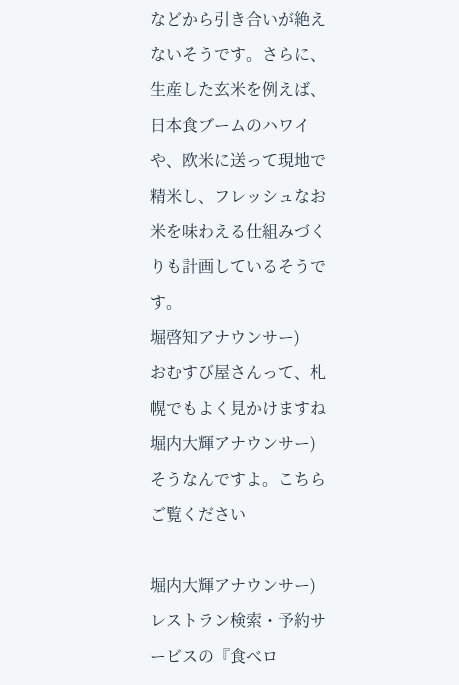などから引き合いが絶えないそうです。さらに、生産した玄米を例えば、日本食ブームのハワイや、欧米に送って現地で精米し、フレッシュなお米を味わえる仕組みづくりも計画しているそうです。
堀啓知アナウンサー)
おむすび屋さんって、札幌でもよく見かけますね
堀内大輝アナウンサー)
そうなんですよ。こちらご覧ください

堀内大輝アナウンサー)
レストラン検索・予約サービスの『食べロ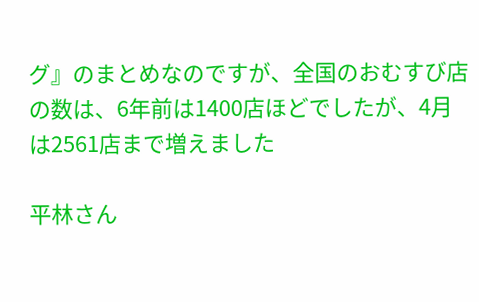グ』のまとめなのですが、全国のおむすび店の数は、6年前は1400店ほどでしたが、4月は2561店まで増えました

平林さん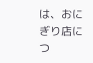は、おにぎり店につ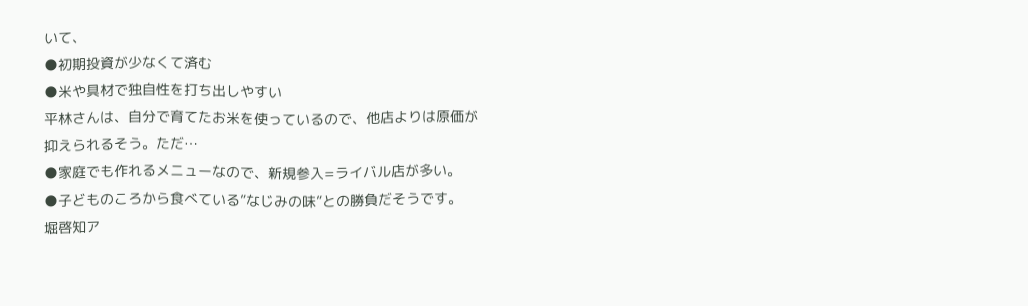いて、
●初期投資が少なくて済む
●米や具材で独自性を打ち出しやすい
平林さんは、自分で育てたお米を使っているので、他店よりは原価が
抑えられるそう。ただ…
●家庭でも作れるメニューなので、新規参入=ライバル店が多い。
●子どものころから食べている”なじみの味”との勝負だそうです。
堀啓知ア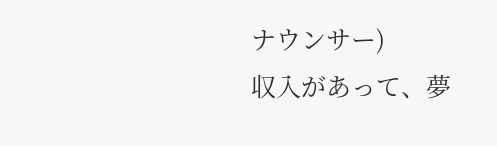ナウンサー)
収入があって、夢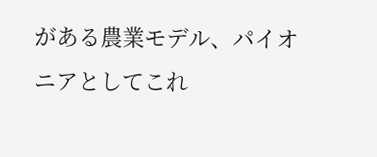がある農業モデル、パイオニアとしてこれ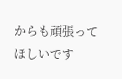からも頑張ってほしいです